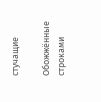стучащие

Обожжённые строками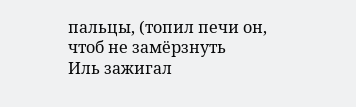пальцы, (топил печи он, чтоб не замёрзнуть
Иль зажигал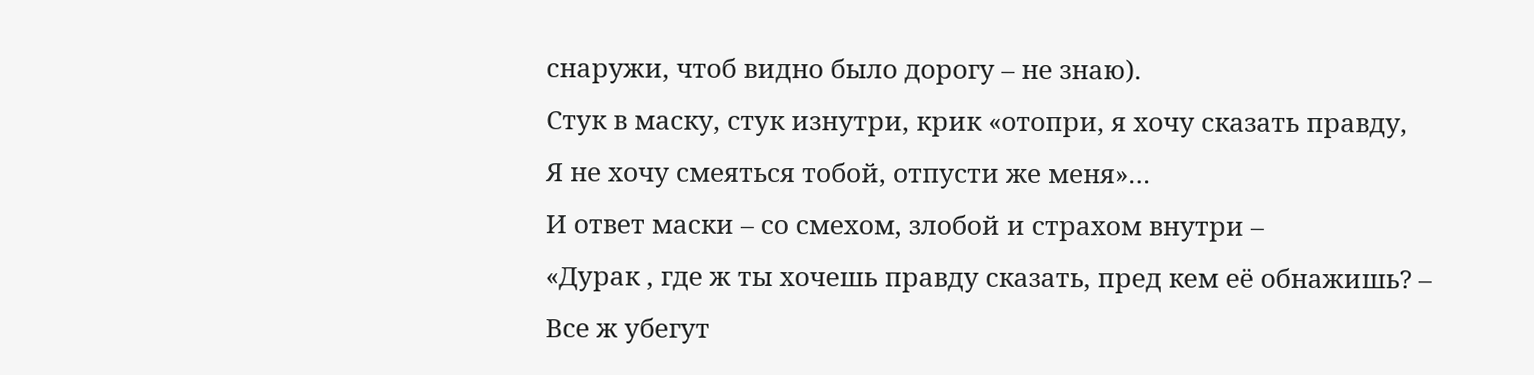снаружи, чтоб видно было дорогу – не знаю).
Стук в маску, стук изнутри, крик «отопри, я хочу сказать правду,
Я не хочу смеяться тобой, отпусти же меня»…
И ответ маски – со смехом, злобой и страхом внутри –
«Дурак , где ж ты хочешь правду сказать, пред кем её обнажишь? –
Все ж убегут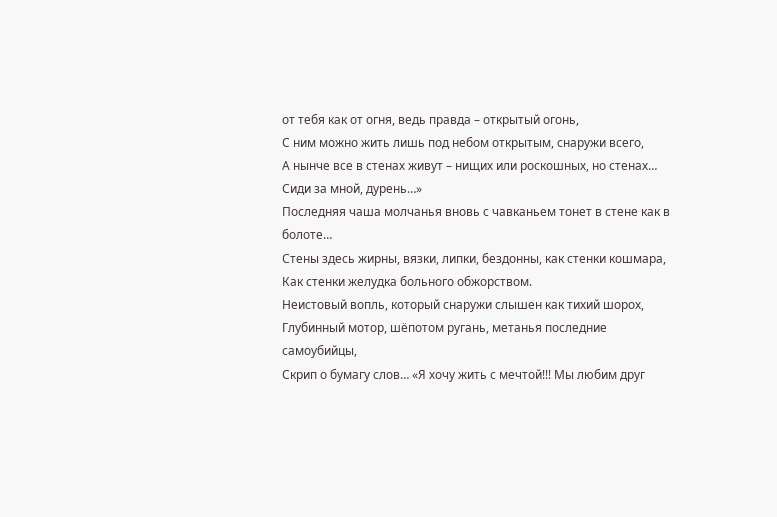от тебя как от огня, ведь правда – открытый огонь,
С ним можно жить лишь под небом открытым, снаружи всего,
А нынче все в стенах живут – нищих или роскошных, но стенах…
Сиди за мной, дурень…»
Последняя чаша молчанья вновь с чавканьем тонет в стене как в болоте…
Стены здесь жирны, вязки, липки, бездонны, как стенки кошмара,
Как стенки желудка больного обжорством.
Неистовый вопль, который снаружи слышен как тихий шорох,
Глубинный мотор, шёпотом ругань, метанья последние самоубийцы,
Скрип о бумагу слов… «Я хочу жить с мечтой!!! Мы любим друг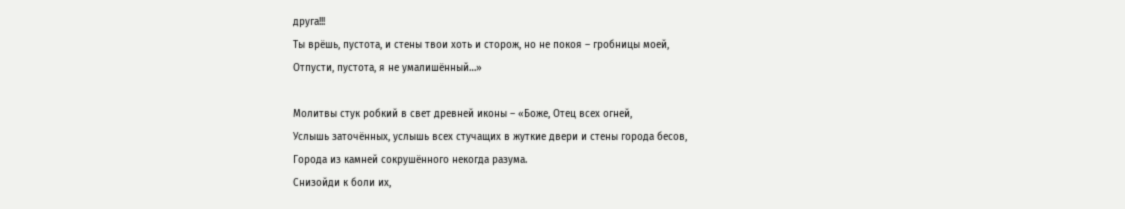друга!!!
Ты врёшь, пустота, и стены твои хоть и сторож, но не покоя – гробницы моей,
Отпусти, пустота, я не умалишённый…»

Молитвы стук робкий в свет древней иконы – «Боже, Отец всех огней,
Услышь заточённых, услышь всех стучащих в жуткие двери и стены города бесов,
Города из камней сокрушённого некогда разума.
Снизойди к боли их,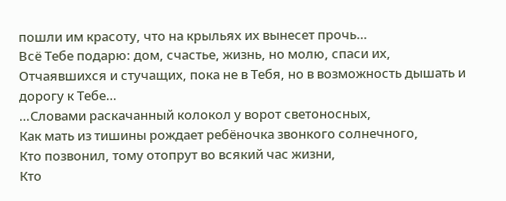пошли им красоту, что на крыльях их вынесет прочь…
Всё Тебе подарю: дом, счастье, жизнь, но молю, спаси их,
Отчаявшихся и стучащих, пока не в Тебя, но в возможность дышать и дорогу к Тебе…
…Словами раскачанный колокол у ворот светоносных,
Как мать из тишины рождает ребёночка звонкого солнечного,
Кто позвонил, тому отопрут во всякий час жизни,
Кто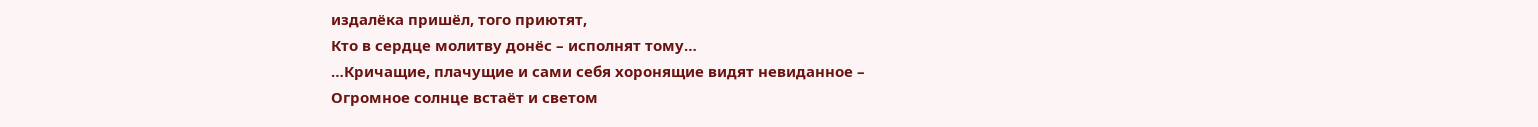издалёка пришёл, того приютят,
Кто в сердце молитву донёс – исполнят тому…
…Кричащие, плачущие и сами себя хоронящие видят невиданное –
Огромное солнце встаёт и светом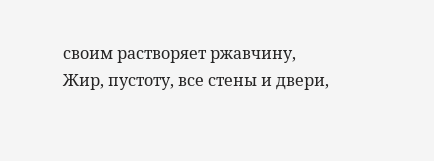своим растворяет ржавчину,
Жир, пустоту, все стены и двери,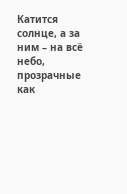Катится солнце, а за ним – на всё небо, прозрачные как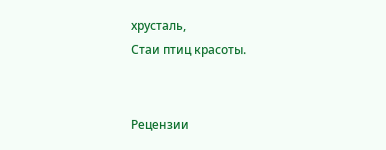хрусталь,
Стаи птиц красоты.


Рецензии